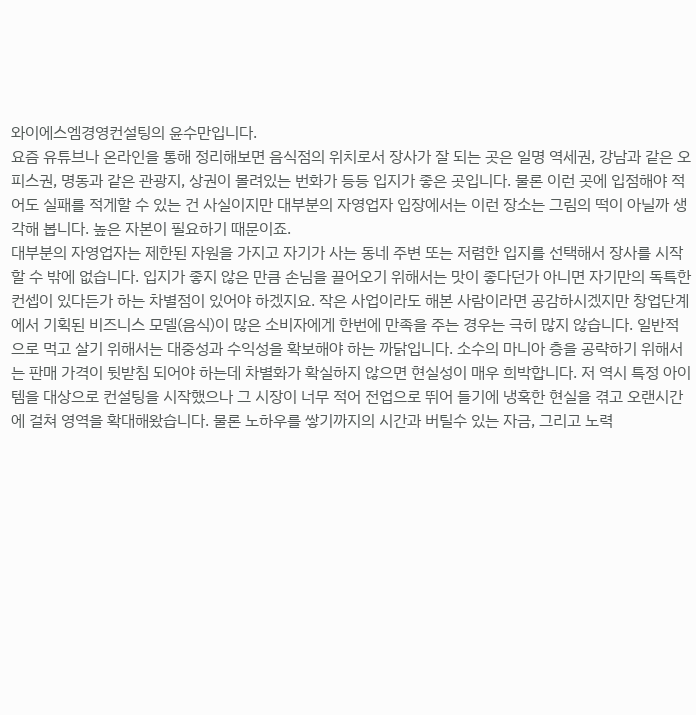와이에스엠경영컨설팅의 윤수만입니다.
요즘 유튜브나 온라인을 통해 정리해보면 음식점의 위치로서 장사가 잘 되는 곳은 일명 역세권, 강남과 같은 오피스권, 명동과 같은 관광지, 상권이 몰려있는 번화가 등등 입지가 좋은 곳입니다. 물론 이런 곳에 입점해야 적어도 실패를 적게할 수 있는 건 사실이지만 대부분의 자영업자 입장에서는 이런 장소는 그림의 떡이 아닐까 생각해 봅니다. 높은 자본이 필요하기 때문이죠.
대부분의 자영업자는 제한된 자원을 가지고 자기가 사는 동네 주변 또는 저렴한 입지를 선택해서 장사를 시작할 수 밖에 없습니다. 입지가 좋지 않은 만큼 손님을 끌어오기 위해서는 맛이 좋다던가 아니면 자기만의 독특한 컨셉이 있다든가 하는 차별점이 있어야 하겠지요. 작은 사업이라도 해본 사람이라면 공감하시겠지만 창업단계에서 기획된 비즈니스 모델(음식)이 많은 소비자에게 한번에 만족을 주는 경우는 극히 많지 않습니다. 일반적으로 먹고 살기 위해서는 대중성과 수익성을 확보해야 하는 까닭입니다. 소수의 마니아 층을 공략하기 위해서는 판매 가격이 뒷받침 되어야 하는데 차별화가 확실하지 않으면 현실성이 매우 희박합니다. 저 역시 특정 아이템을 대상으로 컨설팅을 시작했으나 그 시장이 너무 적어 전업으로 뛰어 들기에 냉혹한 현실을 겪고 오랜시간에 걸쳐 영역을 확대해왔습니다. 물론 노하우를 쌓기까지의 시간과 버틸수 있는 자금, 그리고 노력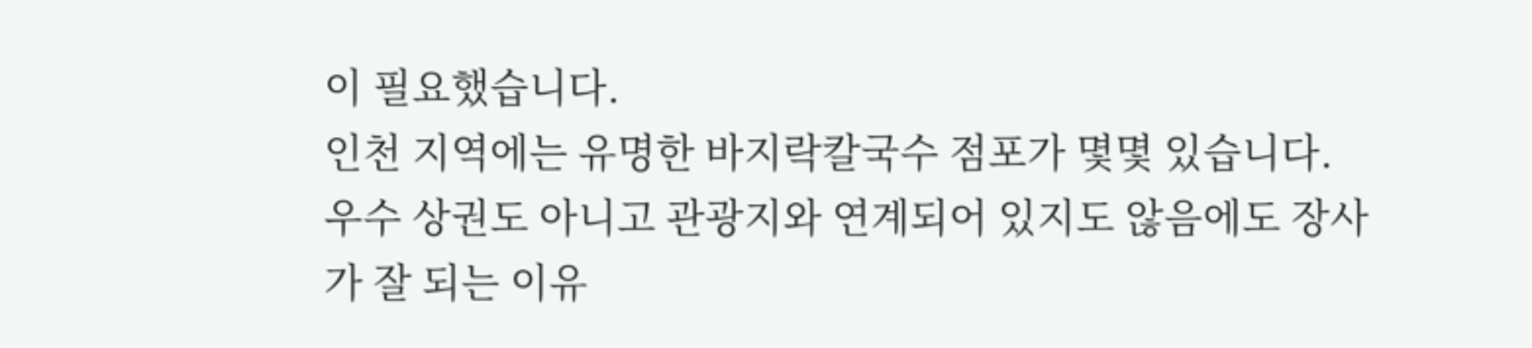이 필요했습니다.
인천 지역에는 유명한 바지락칼국수 점포가 몇몇 있습니다. 우수 상권도 아니고 관광지와 연계되어 있지도 않음에도 장사가 잘 되는 이유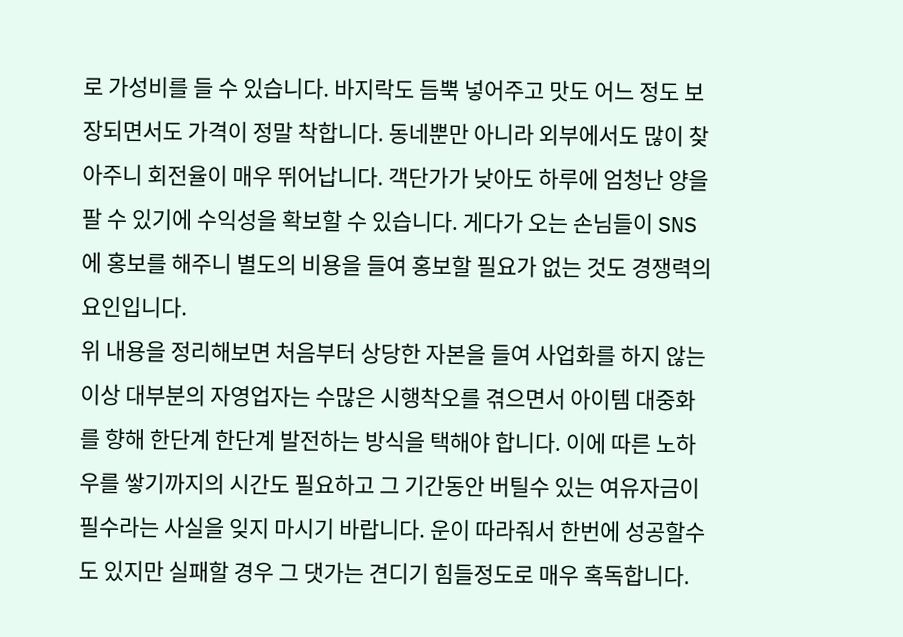로 가성비를 들 수 있습니다. 바지락도 듬뿍 넣어주고 맛도 어느 정도 보장되면서도 가격이 정말 착합니다. 동네뿐만 아니라 외부에서도 많이 찾아주니 회전율이 매우 뛰어납니다. 객단가가 낮아도 하루에 엄청난 양을 팔 수 있기에 수익성을 확보할 수 있습니다. 게다가 오는 손님들이 SNS에 홍보를 해주니 별도의 비용을 들여 홍보할 필요가 없는 것도 경쟁력의 요인입니다.
위 내용을 정리해보면 처음부터 상당한 자본을 들여 사업화를 하지 않는 이상 대부분의 자영업자는 수많은 시행착오를 겪으면서 아이템 대중화를 향해 한단계 한단계 발전하는 방식을 택해야 합니다. 이에 따른 노하우를 쌓기까지의 시간도 필요하고 그 기간동안 버틸수 있는 여유자금이 필수라는 사실을 잊지 마시기 바랍니다. 운이 따라줘서 한번에 성공할수도 있지만 실패할 경우 그 댓가는 견디기 힘들정도로 매우 혹독합니다.